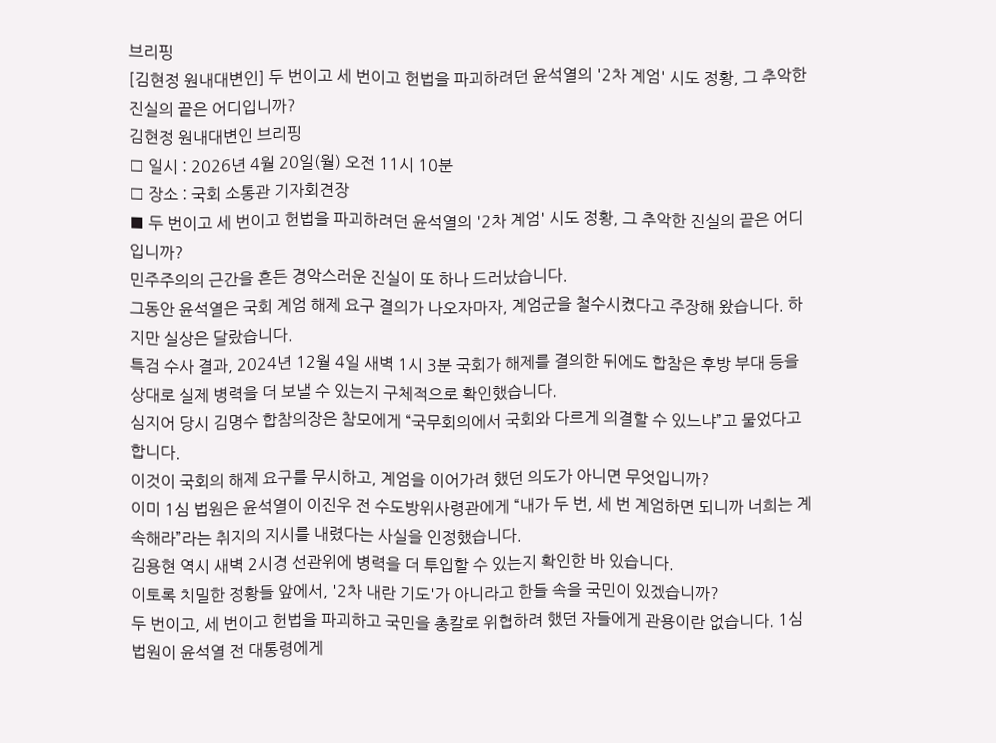브리핑
[김현정 원내대변인] 두 번이고 세 번이고 헌법을 파괴하려던 윤석열의 '2차 계엄' 시도 정황, 그 추악한 진실의 끝은 어디입니까?
김현정 원내대변인 브리핑
□ 일시 : 2026년 4월 20일(월) 오전 11시 10분
□ 장소 : 국회 소통관 기자회견장
■ 두 번이고 세 번이고 헌법을 파괴하려던 윤석열의 '2차 계엄' 시도 정황, 그 추악한 진실의 끝은 어디입니까?
민주주의의 근간을 흔든 경악스러운 진실이 또 하나 드러났습니다.
그동안 윤석열은 국회 계엄 해제 요구 결의가 나오자마자, 계엄군을 철수시켰다고 주장해 왔습니다. 하지만 실상은 달랐습니다.
특검 수사 결과, 2024년 12월 4일 새벽 1시 3분 국회가 해제를 결의한 뒤에도 합참은 후방 부대 등을 상대로 실제 병력을 더 보낼 수 있는지 구체적으로 확인했습니다.
심지어 당시 김명수 합참의장은 참모에게 “국무회의에서 국회와 다르게 의결할 수 있느냐”고 물었다고 합니다.
이것이 국회의 해제 요구를 무시하고, 계엄을 이어가려 했던 의도가 아니면 무엇입니까?
이미 1심 법원은 윤석열이 이진우 전 수도방위사령관에게 “내가 두 번, 세 번 계엄하면 되니까 너희는 계속해라”라는 취지의 지시를 내렸다는 사실을 인정했습니다.
김용현 역시 새벽 2시경 선관위에 병력을 더 투입할 수 있는지 확인한 바 있습니다.
이토록 치밀한 정황들 앞에서, '2차 내란 기도'가 아니라고 한들 속을 국민이 있겠습니까?
두 번이고, 세 번이고 헌법을 파괴하고 국민을 총칼로 위협하려 했던 자들에게 관용이란 없습니다. 1심 법원이 윤석열 전 대통령에게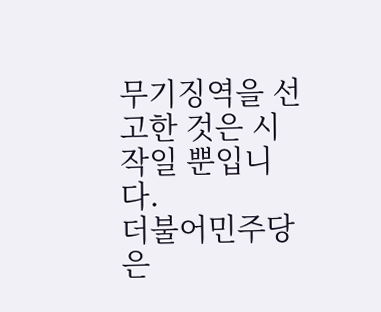무기징역을 선고한 것은 시작일 뿐입니다.
더불어민주당은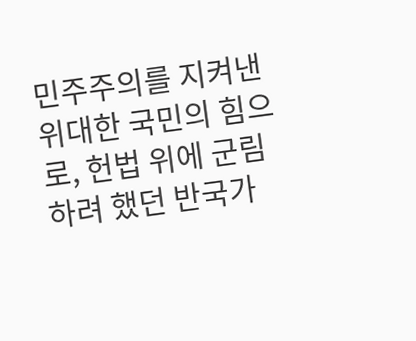민주주의를 지켜낸 위대한 국민의 힘으로, 헌법 위에 군림하려 했던 반국가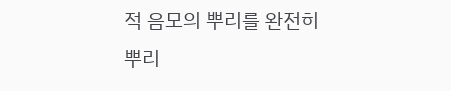적 음모의 뿌리를 완전히 뿌리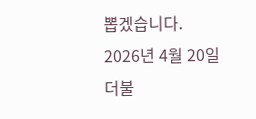뽑겠습니다.
2026년 4월 20일
더불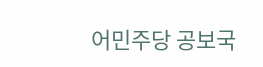어민주당 공보국